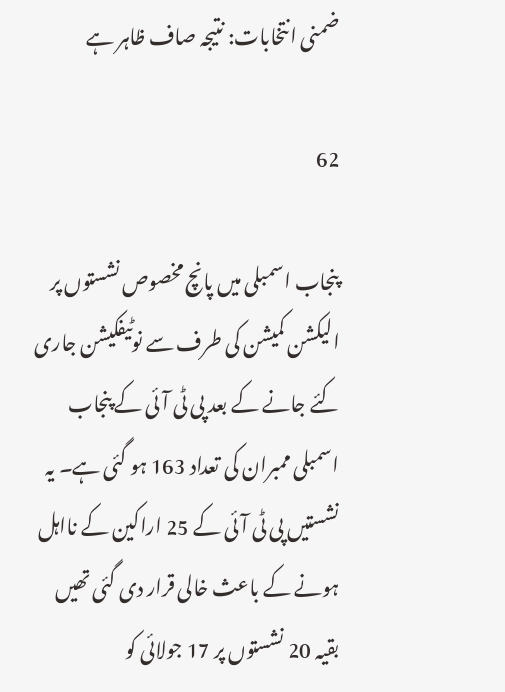ضمنی انتخابات: نتیجہ صاف ظاہر ہے

62

پنجاب اسمبلی میں پانچ مخصوص نشستوں پر الیکشن کمیشن کی طرف سے نوٹیفکیشن جاری کئے جانے کے بعد پی ٹی آئی کے پنجاب اسمبلی ممبران کی تعداد 163 ہو گئی ہے۔ یہ نشستیں پی ٹی آئی کے 25 اراکین کے نااہل ہونے کے باعث خالی قرار دی گئی تھیں بقیہ 20 نشستوں پر 17 جولائی کو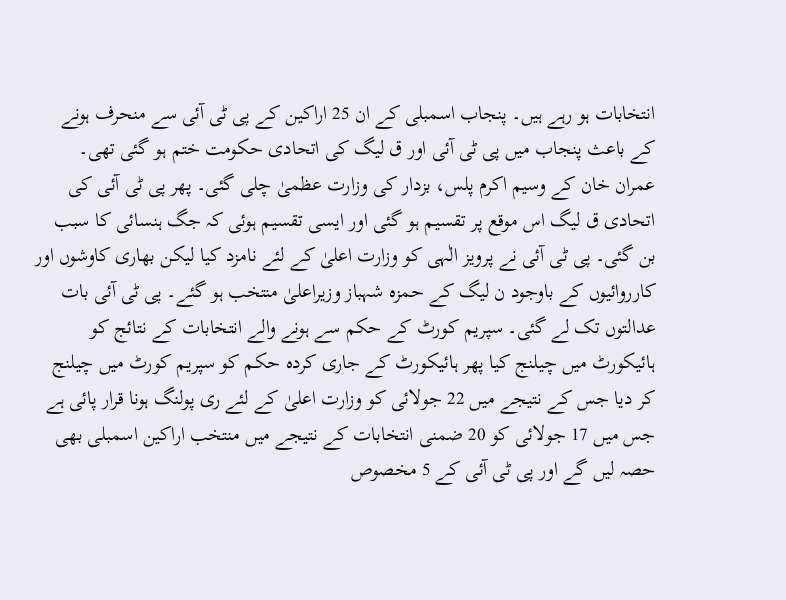انتخابات ہو رہے ہیں۔ پنجاب اسمبلی کے ان 25 اراکین کے پی ٹی آئی سے منحرف ہونے کے باعث پنجاب میں پی ٹی آئی اور ق لیگ کی اتحادی حکومت ختم ہو گئی تھی۔ عمران خان کے وسیم اکرم پلس، بزدار کی وزارت عظمیٰ چلی گئی۔ پھر پی ٹی آئی کی اتحادی ق لیگ اس موقع پر تقسیم ہو گئی اور ایسی تقسیم ہوئی کہ جگ ہنسائی کا سبب بن گئی۔ پی ٹی آئی نے پرویز الٰہی کو وزارت اعلیٰ کے لئے نامزد کیا لیکن بھاری کاوشوں اور کارروائیوں کے باوجود ن لیگ کے حمزہ شہباز وزیراعلیٰ منتخب ہو گئے۔ پی ٹی آئی بات عدالتوں تک لے گئی۔ سپریم کورٹ کے حکم سے ہونے والے انتخابات کے نتائج کو ہائیکورٹ میں چیلنج کیا پھر ہائیکورٹ کے جاری کردہ حکم کو سپریم کورٹ میں چیلنج کر دیا جس کے نتیجے میں 22 جولائی کو وزارت اعلیٰ کے لئے ری پولنگ ہونا قرار پائی ہے جس میں 17 جولائی کو 20 ضمنی انتخابات کے نتیجے میں منتخب اراکین اسمبلی بھی حصہ لیں گے اور پی ٹی آئی کے 5 مخصوص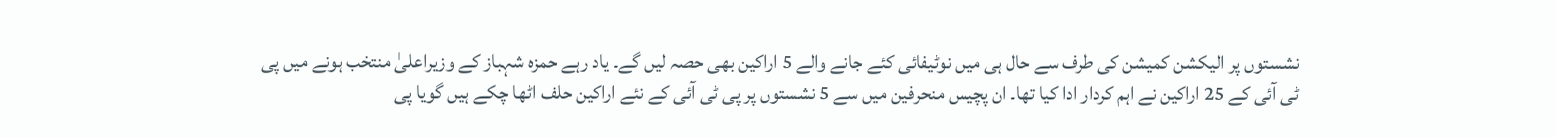نشستوں پر الیکشن کمیشن کی طرف سے حال ہی میں نوٹیفائی کئے جانے والے 5 اراکین بھی حصہ لیں گے۔ یاد رہے حمزہ شہباز کے وزیراعلیٰ منتخب ہونے میں پی ٹی آئی کے 25 اراکین نے اہم کردار ادا کیا تھا۔ ان پچیس منحرفین میں سے 5 نشستوں پر پی ٹی آئی کے نئے اراکین حلف اٹھا چکے ہیں گویا پی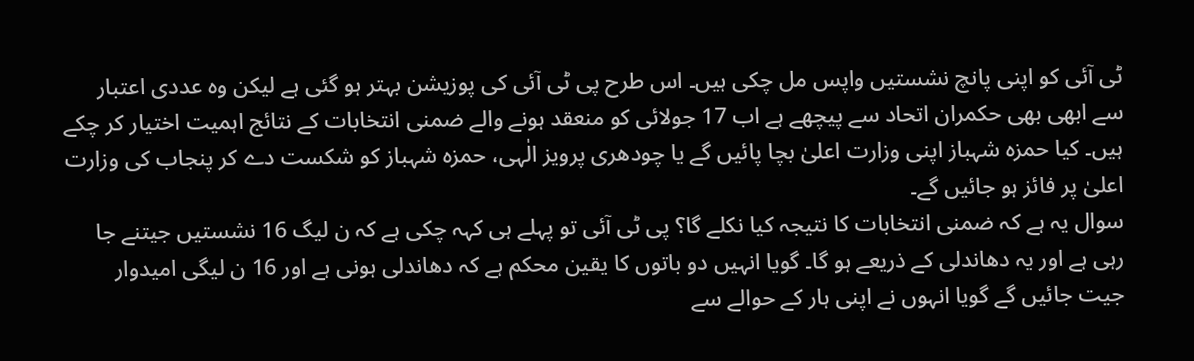ٹی آئی کو اپنی پانچ نشستیں واپس مل چکی ہیں۔ اس طرح پی ٹی آئی کی پوزیشن بہتر ہو گئی ہے لیکن وہ عددی اعتبار سے ابھی بھی حکمران اتحاد سے پیچھے ہے اب 17 جولائی کو منعقد ہونے والے ضمنی انتخابات کے نتائج اہمیت اختیار کر چکے ہیں۔ کیا حمزہ شہباز اپنی وزارت اعلیٰ بچا پائیں گے یا چودھری پرویز الٰہی، حمزہ شہباز کو شکست دے کر پنجاب کی وزارت اعلیٰ پر فائز ہو جائیں گے۔
سوال یہ ہے کہ ضمنی انتخابات کا نتیجہ کیا نکلے گا؟ پی ٹی آئی تو پہلے ہی کہہ چکی ہے کہ ن لیگ 16 نشستیں جیتنے جا رہی ہے اور یہ دھاندلی کے ذریعے ہو گا۔ گویا انہیں دو باتوں کا یقین محکم ہے کہ دھاندلی ہونی ہے اور 16 ن لیگی امیدوار جیت جائیں گے گویا انہوں نے اپنی ہار کے حوالے سے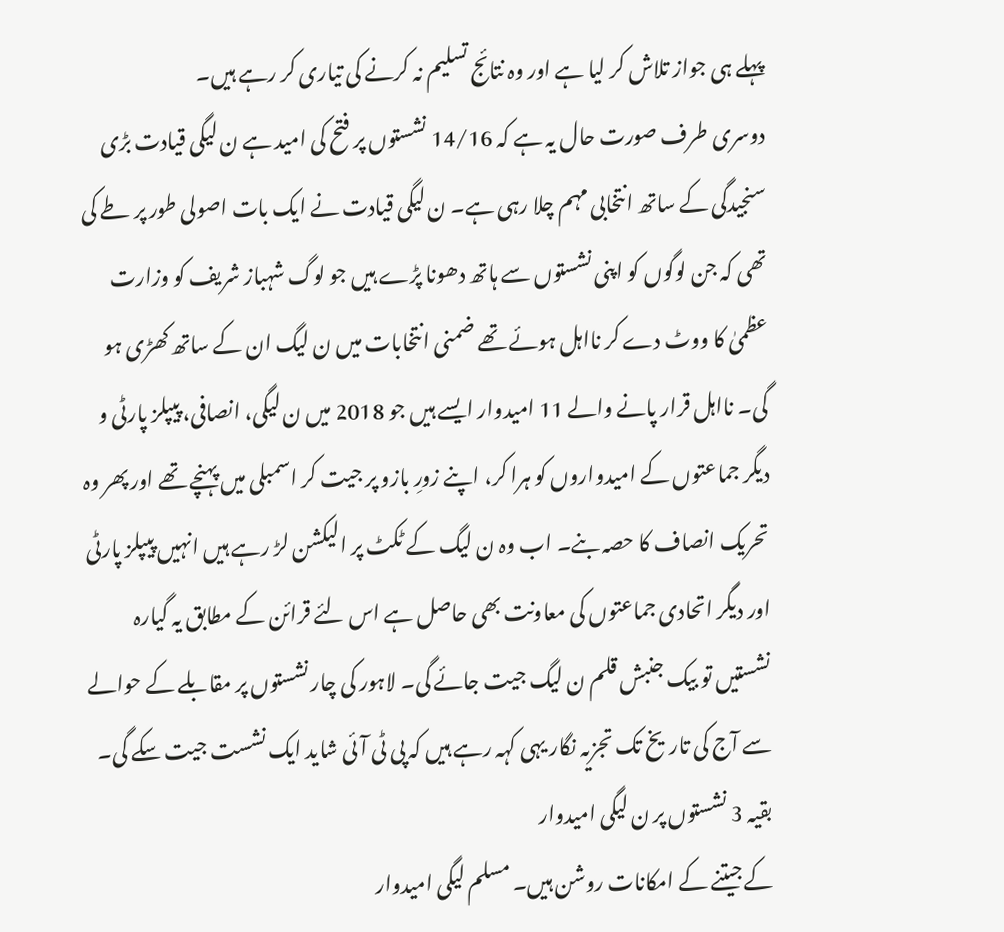پہلے ہی جواز تلاش کر لیا ہے اور وہ نتائج تسلیم نہ کرنے کی تیاری کر رہے ہیں۔
دوسری طرف صورت حال یہ ہے کہ 14/16 نشستوں پر فتح کی امید ہے ن لیگی قیادت بڑی سنجیدگی کے ساتھ انتخابی مہم چلا رہی ہے۔ ن لیگی قیادت نے ایک بات اصولی طور پر طے کی تھی کہ جن لوگوں کو اپنی نشستوں سے ہاتھ دھونا پڑے ہیں جو لوگ شہباز شریف کو وزارت عظمیٰ کا ووٹ دے کر نااہل ہوئے تھے ضمنی انتخابات میں ن لیگ ان کے ساتھ کھڑی ہو گی۔ نااہل قرار پانے والے 11 امیدوار ایسے ہیں جو 2018 میں ن لیگی، انصافی، پیپلز پارٹی و دیگر جماعتوں کے امیدواروں کو ہرا کر، اپنے زورِ بازو پر جیت کر اسمبلی میں پہنچے تھے اور پھر وہ تحریک انصاف کا حصہ بنے۔ اب وہ ن لیگ کے ٹکٹ پر الیکشن لڑ رہے ہیں انہیں پیپلز پارٹی اور دیگر اتحادی جماعتوں کی معاونت بھی حاصل ہے اس لئے قرائن کے مطابق یہ گیارہ نشستیں تو بیک جنبش قلم ن لیگ جیت جائے گی۔ لاہور کی چار نشستوں پر مقابلے کے حوالے سے آج کی تاریخ تک تجزیہ نگار یہی کہہ رہے ہیں کہ پی ٹی آئی شاید ایک نشست جیت سکے گی۔ بقیہ 3 نشستوں پر ن لیگی امیدوار
کے جیتنے کے امکانات روشن ہیں۔ مسلم لیگی امیدوار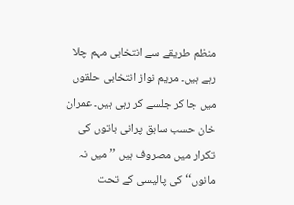منظم طریقے سے انتخابی مہم چلا رہے ہیں۔ مریم نواز انتخابی حلقوں میں جا کر جلسے کر رہی ہیں۔ عمران خان حسب سابق پرانی باتوں کی تکرار میں مصروف ہیں ’’میں نہ مانوں‘‘ کی پالیسی کے تحت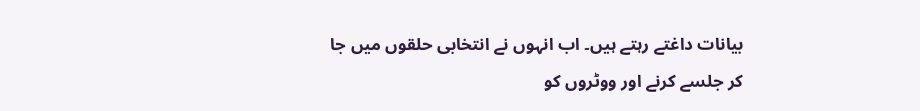بیانات داغتے رہتے ہیں۔ اب انہوں نے انتخابی حلقوں میں جا کر جلسے کرنے اور ووٹروں کو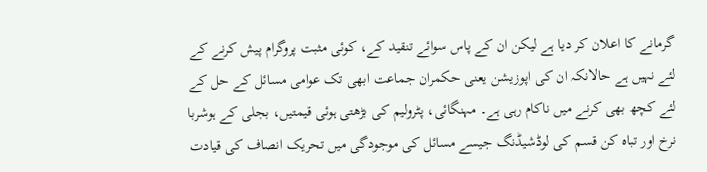گرمانے کا اعلان کر دیا ہے لیکن ان کے پاس سوائے تنقید کے، کوئی مثبت پروگرام پیش کرنے کے لئے نہیں ہے حالانکہ ان کی اپوزیشن یعنی حکمران جماعت ابھی تک عوامی مسائل کے حل کے لئے کچھ بھی کرنے میں ناکام رہی ہے۔ مہنگائی، پٹرولیم کی بڑھتی ہوئی قیمتیں، بجلی کے ہوشربا نرخ اور تباہ کن قسم کی لوڈشیڈنگ جیسے مسائل کی موجودگی میں تحریک انصاف کی قیادت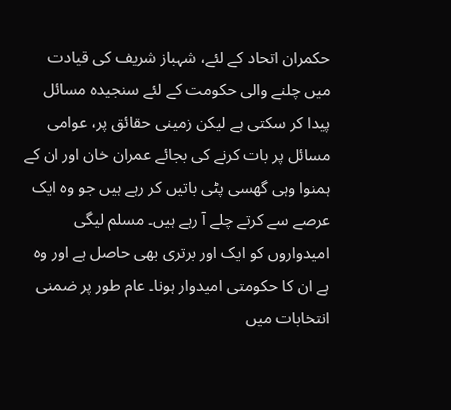حکمران اتحاد کے لئے، شہباز شریف کی قیادت میں چلنے والی حکومت کے لئے سنجیدہ مسائل پیدا کر سکتی ہے لیکن زمینی حقائق پر، عوامی مسائل پر بات کرنے کی بجائے عمران خان اور ان کے ہمنوا وہی گھسی پٹی باتیں کر رہے ہیں جو وہ ایک عرصے سے کرتے چلے آ رہے ہیں۔ مسلم لیگی امیدواروں کو ایک اور برتری بھی حاصل ہے اور وہ ہے ان کا حکومتی امیدوار ہونا۔ عام طور پر ضمنی انتخابات میں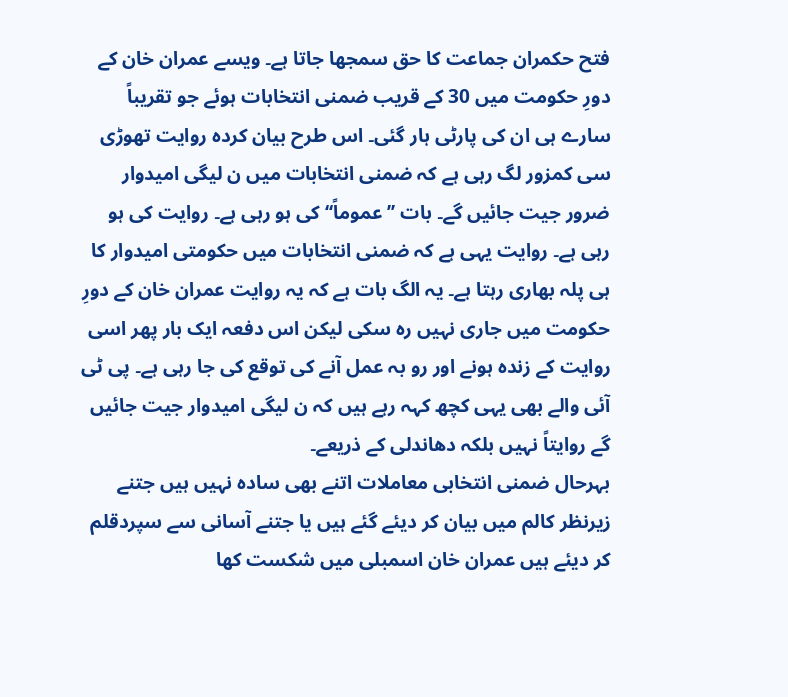فتح حکمران جماعت کا حق سمجھا جاتا ہے۔ ویسے عمران خان کے دورِ حکومت میں 30 کے قریب ضمنی انتخابات ہوئے جو تقریباً سارے ہی ان کی پارٹی ہار گئی۔ اس طرح بیان کردہ روایت تھوڑی سی کمزور لگ رہی ہے کہ ضمنی انتخابات میں ن لیگی امیدوار ضرور جیت جائیں گے۔ بات ’’عموماً‘‘ کی ہو رہی ہے۔ روایت کی ہو رہی ہے۔ روایت یہی ہے کہ ضمنی انتخابات میں حکومتی امیدوار کا ہی پلہ بھاری رہتا ہے۔ یہ الگ بات ہے کہ یہ روایت عمران خان کے دورِ حکومت میں جاری نہیں رہ سکی لیکن اس دفعہ ایک بار پھر اسی روایت کے زندہ ہونے اور رو بہ عمل آنے کی توقع کی جا رہی ہے۔ پی ٹی آئی والے بھی یہی کچھ کہہ رہے ہیں کہ ن لیگی امیدوار جیت جائیں گے روایتاً نہیں بلکہ دھاندلی کے ذریعے۔
بہرحال ضمنی انتخابی معاملات اتنے بھی سادہ نہیں ہیں جتنے زیرنظر کالم میں بیان کر دیئے گئے ہیں یا جتنے آسانی سے سپردقلم کر دیئے ہیں عمران خان اسمبلی میں شکست کھا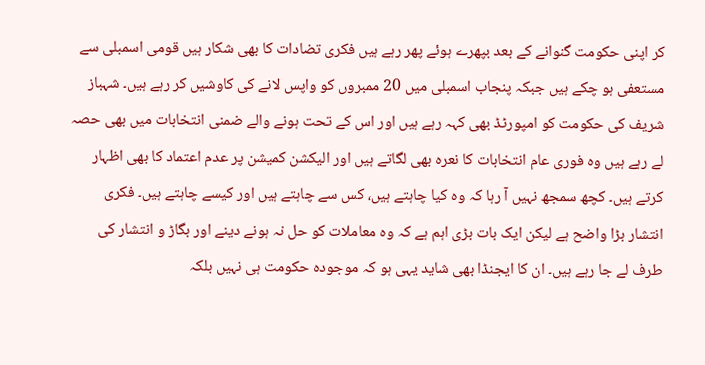کر اپنی حکومت گنوانے کے بعد بپھرے ہوئے پھر رہے ہیں فکری تضادات کا بھی شکار ہیں قومی اسمبلی سے مستعفی ہو چکے ہیں جبکہ پنجاب اسمبلی میں 20 ممبروں کو واپس لانے کی کاوشیں کر رہے ہیں۔ شہباز شریف کی حکومت کو امپورٹڈ بھی کہہ رہے ہیں اور اس کے تحت ہونے والے ضمنی انتخابات میں بھی حصہ لے رہے ہیں وہ فوری عام انتخابات کا نعرہ بھی لگاتے ہیں اور الیکشن کمیشن پر عدم اعتماد کا بھی اظہار کرتے ہیں۔ کچھ سمجھ نہیں آ رہا کہ وہ کیا چاہتے ہیں، کس سے چاہتے ہیں اور کیسے چاہتے ہیں۔ فکری انتشار بڑا واضح ہے لیکن ایک بات بڑی اہم ہے کہ وہ معاملات کو حل نہ ہونے دینے اور بگاڑ و انتشار کی طرف لے جا رہے ہیں۔ ان کا ایجنڈا بھی شاید یہی ہو کہ موجودہ حکومت ہی نہیں بلکہ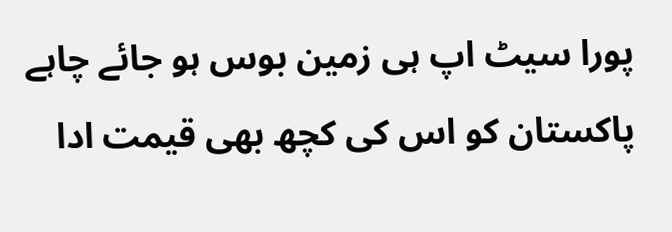پورا سیٹ اپ ہی زمین بوس ہو جائے چاہے پاکستان کو اس کی کچھ بھی قیمت ادا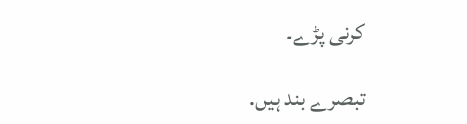کرنی پڑے۔

تبصرے بند ہیں.